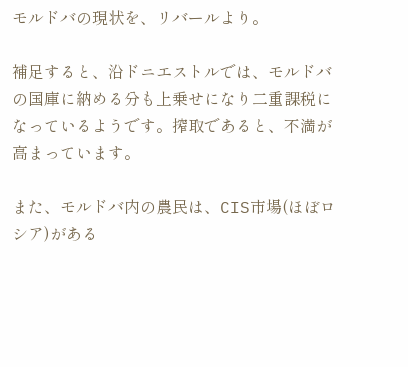モルドバの現状を、リバールより。

補足すると、沿ドニエストルでは、モルドバの国庫に納める分も上乗せになり二重課税になっているようです。搾取であると、不満が高まっています。

また、モルドバ内の農民は、CIS市場(ほぼロシア)がある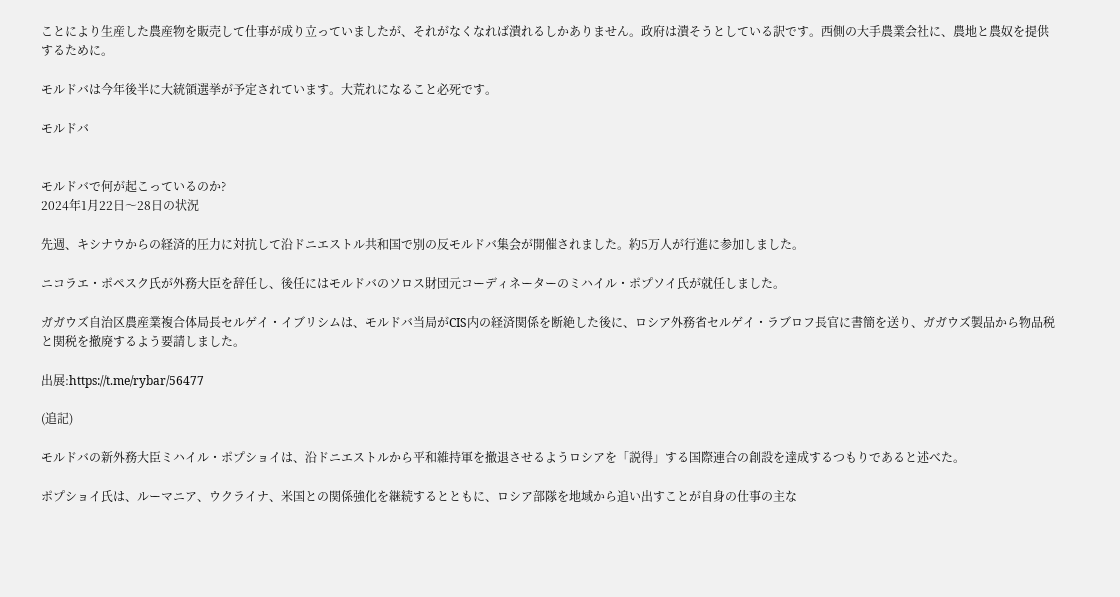ことにより生産した農産物を販売して仕事が成り立っていましたが、それがなくなれば潰れるしかありません。政府は潰そうとしている訳です。西側の大手農業会社に、農地と農奴を提供するために。

モルドバは今年後半に大統領選挙が予定されています。大荒れになること必死です。

モルドバ


モルドバで何が起こっているのか?
2024年1月22日〜28日の状況

先週、キシナウからの経済的圧力に対抗して沿ドニエストル共和国で別の反モルドバ集会が開催されました。約5万人が行進に参加しました。

ニコラエ・ポペスク氏が外務大臣を辞任し、後任にはモルドバのソロス財団元コーディネーターのミハイル・ポプソイ氏が就任しました。

ガガウズ自治区農産業複合体局長セルゲイ・イブリシムは、モルドバ当局がCIS内の経済関係を断絶した後に、ロシア外務省セルゲイ・ラブロフ長官に書簡を送り、ガガウズ製品から物品税と関税を撤廃するよう要請しました。

出展:https://t.me/rybar/56477

(追記)

モルドバの新外務大臣ミハイル・ポプショイは、沿ドニエストルから平和維持軍を撤退させるようロシアを「説得」する国際連合の創設を達成するつもりであると述べた。

ポプショイ氏は、ルーマニア、ウクライナ、米国との関係強化を継続するとともに、ロシア部隊を地域から追い出すことが自身の仕事の主な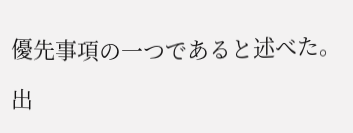優先事項の一つであると述べた。

出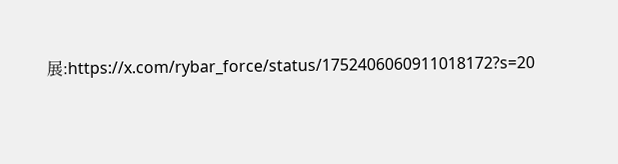展:https://x.com/rybar_force/status/1752406060911018172?s=20